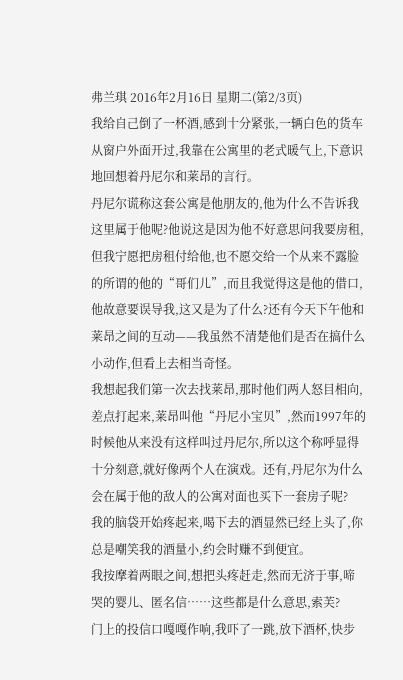弗兰琪 2016年2月16日 星期二(第2/3页)
我给自己倒了一杯酒,感到十分紧张,一辆白色的货车从窗户外面开过,我靠在公寓里的老式暖气上,下意识地回想着丹尼尔和莱昂的言行。
丹尼尔谎称这套公寓是他朋友的,他为什么不告诉我这里属于他呢?他说这是因为他不好意思问我要房租,但我宁愿把房租付给他,也不愿交给一个从来不露脸的所谓的他的“哥们儿”,而且我觉得这是他的借口,他故意要误导我,这又是为了什么?还有今天下午他和莱昂之间的互动——我虽然不清楚他们是否在搞什么小动作,但看上去相当奇怪。
我想起我们第一次去找莱昂,那时他们两人怒目相向,差点打起来,莱昂叫他“丹尼小宝贝”,然而1997年的时候他从来没有这样叫过丹尼尔,所以这个称呼显得十分刻意,就好像两个人在演戏。还有,丹尼尔为什么会在属于他的敌人的公寓对面也买下一套房子呢?
我的脑袋开始疼起来,喝下去的酒显然已经上头了,你总是嘲笑我的酒量小,约会时赚不到便宜。
我按摩着两眼之间,想把头疼赶走,然而无济于事,啼哭的婴儿、匿名信……这些都是什么意思,索芙?
门上的投信口嘎嘎作响,我吓了一跳,放下酒杯,快步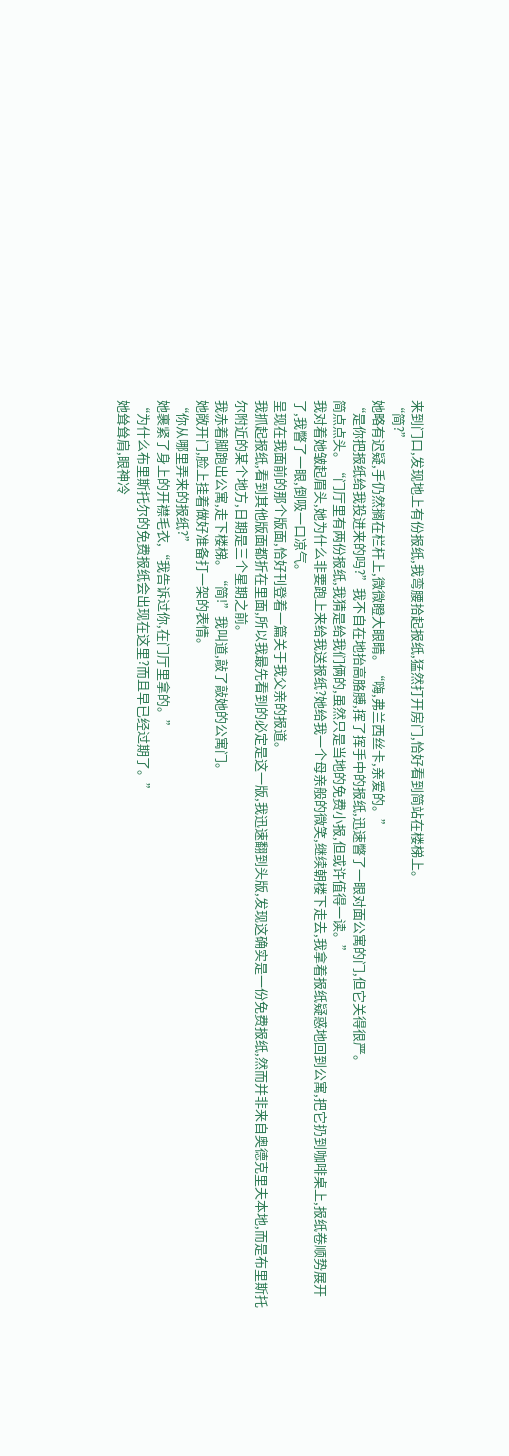来到门口,发现地上有份报纸,我弯腰拾起报纸,猛然打开房门,恰好看到简站在楼梯上。
“简?”
她略有迟疑,手仍然搁在栏杆上,微微瞪大眼睛。“嗨,弗兰西丝卡,亲爱的。”
“是你把报纸给我投进来的吗?”我不自在地抬高胳膊,挥了挥手中的报纸,迅速瞥了一眼对面公寓的门,但它关得很严。
简点点头。“门厅里有两份报纸,我猜是给我们俩的,虽然只是当地的免费小报,但或许值得一读。”
我对着她皱起眉头,她为什么非要跑上来给我送报纸?她给我一个母亲般的微笑,继续朝楼下走去,我拿着报纸疑惑地回到公寓,把它扔到咖啡桌上,报纸卷顺势展开了,我瞥了一眼,倒吸一口凉气。
呈现在我面前的那个版面,恰好刊登着一篇关于我父亲的报道。
我抓起报纸,看到其他版面都折在里面,所以我最先看到的必定是这一版,我迅速翻到头版,发现这确实是一份免费报纸,然而并非来自奥德克里夫本地,而是布里斯托尔附近的某个地方,日期是三个星期之前。
我赤着脚跑出公寓,走下楼梯。“简!”我叫道,敲了敲她的公寓门。
她敞开门,脸上挂着做好准备打一架的表情。
“你从哪里弄来的报纸?”
她裹紧了身上的开襟毛衣,“我告诉过你,在门厅里拿的。”
“为什么布里斯托尔的免费报纸会出现在这里?而且早已经过期了。”
她耸耸肩,眼神冷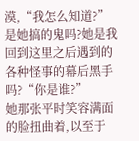漠,“我怎么知道?”
是她搞的鬼吗?她是我回到这里之后遇到的各种怪事的幕后黑手吗?“你是谁?”
她那张平时笑容满面的脸扭曲着,以至于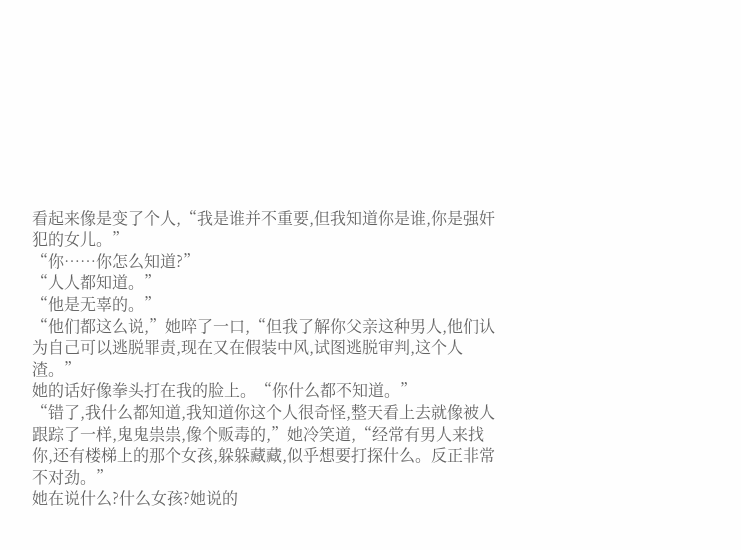看起来像是变了个人,“我是谁并不重要,但我知道你是谁,你是强奸犯的女儿。”
“你……你怎么知道?”
“人人都知道。”
“他是无辜的。”
“他们都这么说,”她啐了一口,“但我了解你父亲这种男人,他们认为自己可以逃脱罪责,现在又在假装中风,试图逃脱审判,这个人渣。”
她的话好像拳头打在我的脸上。“你什么都不知道。”
“错了,我什么都知道,我知道你这个人很奇怪,整天看上去就像被人跟踪了一样,鬼鬼祟祟,像个贩毒的,”她冷笑道,“经常有男人来找你,还有楼梯上的那个女孩,躲躲藏藏,似乎想要打探什么。反正非常不对劲。”
她在说什么?什么女孩?她说的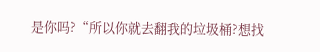是你吗?“所以你就去翻我的垃圾桶?想找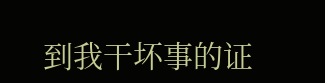到我干坏事的证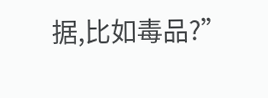据,比如毒品?”